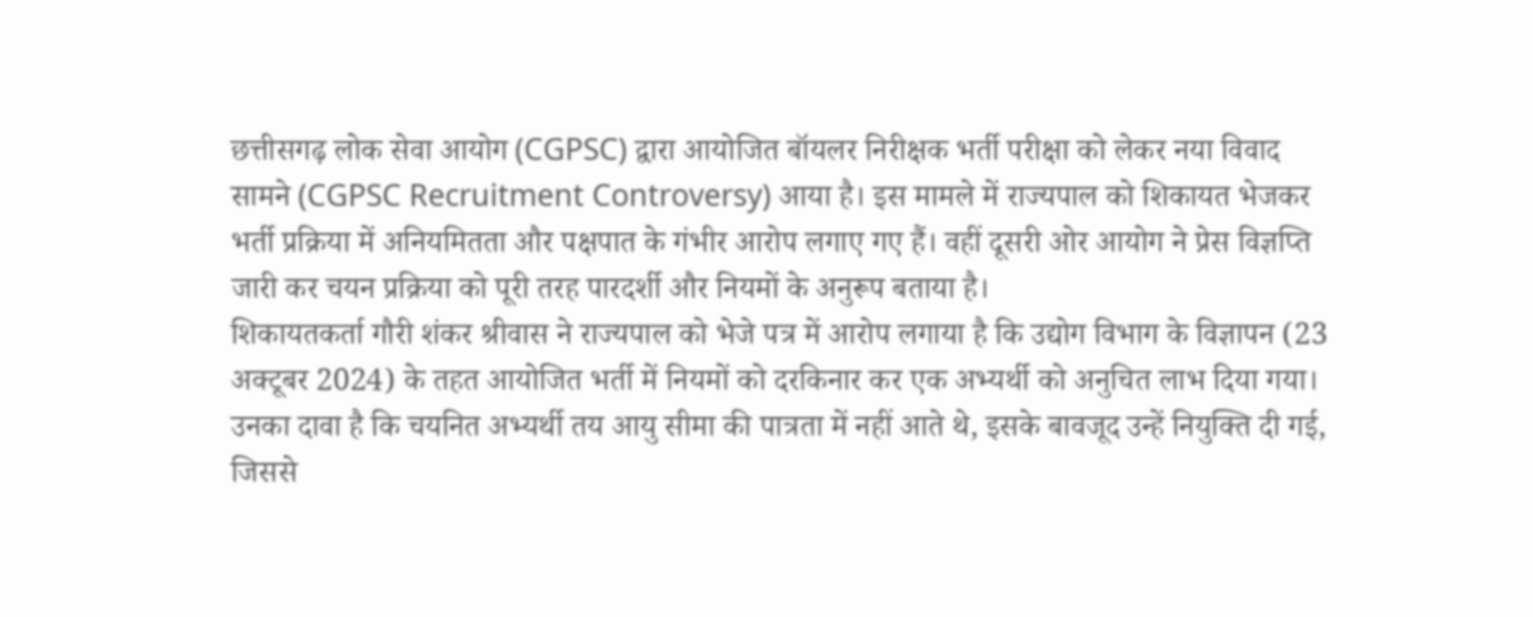छत्तीसगढ़ लोक सेवा आयोग (CGPSC) द्वारा आयोजित बॉयलर निरीक्षक भर्ती परीक्षा को लेकर नया विवाद सामने (CGPSC Recruitment Controversy) आया है। इस मामले में राज्यपाल को शिकायत भेजकर भर्ती प्रक्रिया में अनियमितता और पक्षपात के गंभीर आरोप लगाए गए हैं। वहीं दूसरी ओर आयोग ने प्रेस विज्ञप्ति जारी कर चयन प्रक्रिया को पूरी तरह पारदर्शी और नियमों के अनुरूप बताया है।
शिकायतकर्ता गौरी शंकर श्रीवास ने राज्यपाल को भेजे पत्र में आरोप लगाया है कि उद्योग विभाग के विज्ञापन (23 अक्टूबर 2024) के तहत आयोजित भर्ती में नियमों को दरकिनार कर एक अभ्यर्थी को अनुचित लाभ दिया गया। उनका दावा है कि चयनित अभ्यर्थी तय आयु सीमा की पात्रता में नहीं आते थे, इसके बावजूद उन्हें नियुक्ति दी गई, जिससे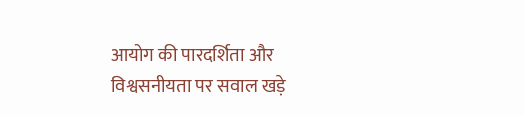आयोग की पारदर्शिता और विश्वसनीयता पर सवाल खड़े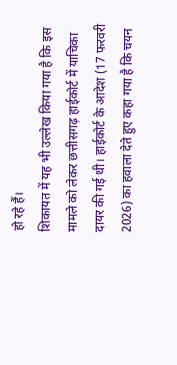हो रहे हैं।
शिकायत में यह भी उल्लेख किया गया है कि इस मामले को लेकर छत्तीसगढ़ हाईकोर्ट में याचिका दायर की गई थी। हाईकोर्ट के आदेश (17 फरवरी 2026) का हवाला देते हुए कहा गया है कि चयन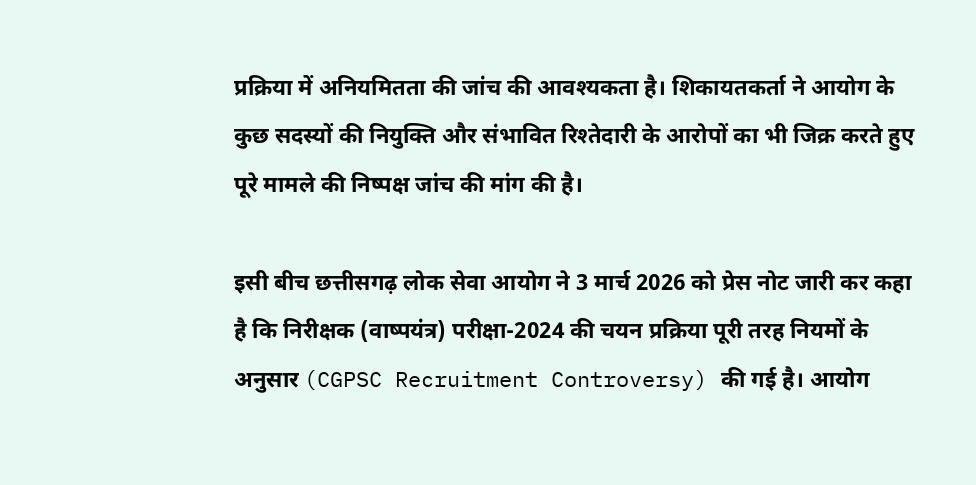प्रक्रिया में अनियमितता की जांच की आवश्यकता है। शिकायतकर्ता ने आयोग के कुछ सदस्यों की नियुक्ति और संभावित रिश्तेदारी के आरोपों का भी जिक्र करते हुए पूरे मामले की निष्पक्ष जांच की मांग की है।

इसी बीच छत्तीसगढ़ लोक सेवा आयोग ने 3 मार्च 2026 को प्रेस नोट जारी कर कहा है कि निरीक्षक (वाष्पयंत्र) परीक्षा-2024 की चयन प्रक्रिया पूरी तरह नियमों के अनुसार (CGPSC Recruitment Controversy) की गई है। आयोग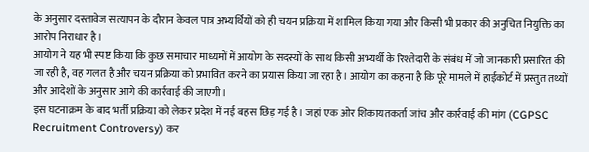के अनुसार दस्तावेज सत्यापन के दौरान केवल पात्र अभ्यर्थियों को ही चयन प्रक्रिया में शामिल किया गया और किसी भी प्रकार की अनुचित नियुक्ति का आरोप निराधार है।
आयोग ने यह भी स्पष्ट किया कि कुछ समाचार माध्यमों में आयोग के सदस्यों के साथ किसी अभ्यर्थी के रिश्तेदारी के संबंध में जो जानकारी प्रसारित की जा रही है, वह गलत है और चयन प्रक्रिया को प्रभावित करने का प्रयास किया जा रहा है। आयोग का कहना है कि पूरे मामले में हाईकोर्ट में प्रस्तुत तथ्यों और आदेशों के अनुसार आगे की कार्रवाई की जाएगी।
इस घटनाक्रम के बाद भर्ती प्रक्रिया को लेकर प्रदेश में नई बहस छिड़ गई है। जहां एक ओर शिकायतकर्ता जांच और कार्रवाई की मांग (CGPSC Recruitment Controversy) कर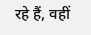रहे हैं, वहीं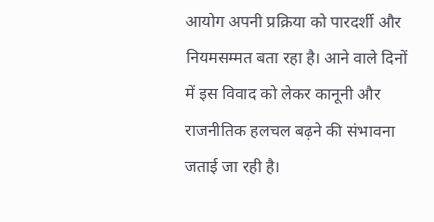आयोग अपनी प्रक्रिया को पारदर्शी और नियमसम्मत बता रहा है। आने वाले दिनों में इस विवाद को लेकर कानूनी और राजनीतिक हलचल बढ़ने की संभावना जताई जा रही है।